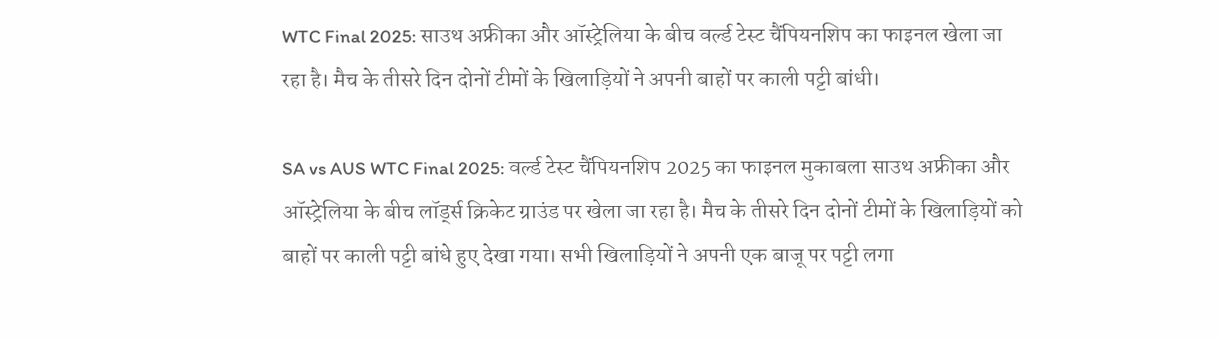WTC Final 2025: साउथ अफ्रीका और ऑस्ट्रेलिया के बीच वर्ल्ड टेस्ट चैंपियनशिप का फाइनल खेला जा रहा है। मैच के तीसरे दिन दोनों टीमों के खिलाड़ियों ने अपनी बाहों पर काली पट्टी बांधी।

SA vs AUS WTC Final 2025: वर्ल्ड टेस्ट चैंपियनशिप 2025 का फाइनल मुकाबला साउथ अफ्रीका और ऑस्ट्रेलिया के बीच लॉर्ड्स क्रिकेट ग्राउंड पर खेला जा रहा है। मैच के तीसरे दिन दोनों टीमों के खिलाड़ियों को बाहों पर काली पट्टी बांधे हुए देखा गया। सभी खिलाड़ियों ने अपनी एक बाजू पर पट्टी लगा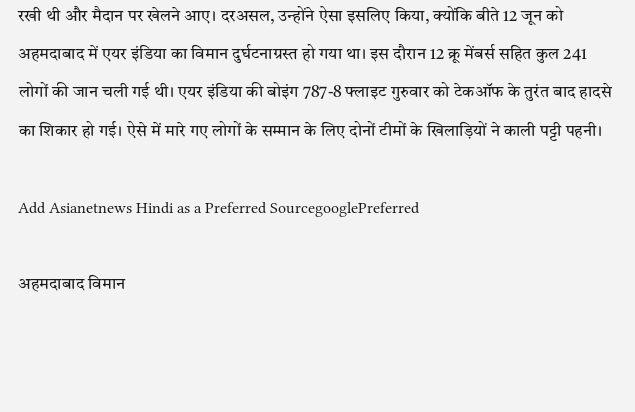रखी थी और मैदान पर खेलने आए। दरअसल, उन्होंने ऐसा इसलिए किया, क्योंकि बीते 12 जून को अहमदाबाद में एयर इंडिया का विमान दुर्घटनाग्रस्त हो गया था। इस दौरान 12 क्रू मेंबर्स सहित कुल 241 लोगों की जान चली गई थी। एयर इंडिया की बोइंग 787-8 फ्लाइट गुरुवार को टेकऑफ के तुरंत बाद हादसे का शिकार हो गई। ऐसे में मारे गए लोगों के सम्मान के लिए दोनों टीमों के खिलाड़ियों ने काली पट्टी पहनी।

Add Asianetnews Hindi as a Preferred SourcegooglePreferred

अहमदाबाद विमान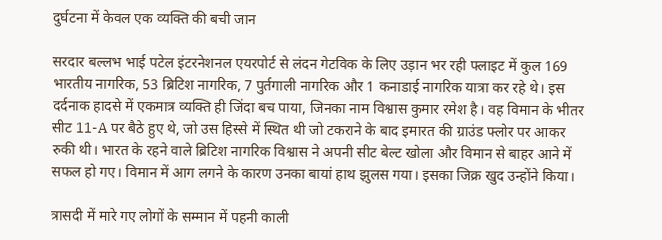दुर्घटना में केवल एक व्यक्ति की बची जान

सरदार बल्लभ भाई पटेल इंटरनेशनल एयरपोर्ट से लंदन गेटविक के लिए उड़ान भर रही फ्लाइट में कुल 169 भारतीय नागरिक, 53 ब्रिटिश नागरिक, 7 पुर्तगाली नागरिक और 1 कनाडाई नागरिक यात्रा कर रहे थे। इस दर्दनाक हादसे में एकमात्र व्यक्ति ही जिंदा बच पाया, जिनका नाम विश्वास कुमार रमेश है। वह विमान के भीतर सीट 11-A पर बैठे हुए थे, जो उस हिस्से में स्थित थी जो टकराने के बाद इमारत की ग्राउंड फ्लोर पर आकर रुकी थी। भारत के रहने वाले ब्रिटिश नागरिक विश्वास ने अपनी सीट बेल्ट खोला और विमान से बाहर आने में सफल हो गए। विमान में आग लगने के कारण उनका बायां हाथ झुलस गया। इसका जिक्र खुद उन्होंने किया।

त्रासदी में मारे गए लोगों के सम्मान में पहनी काली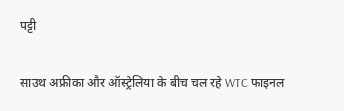पट्टी

साउथ अफ्रीका और ऑस्ट्रेलिया के बीच चल रहे WTC फाइनल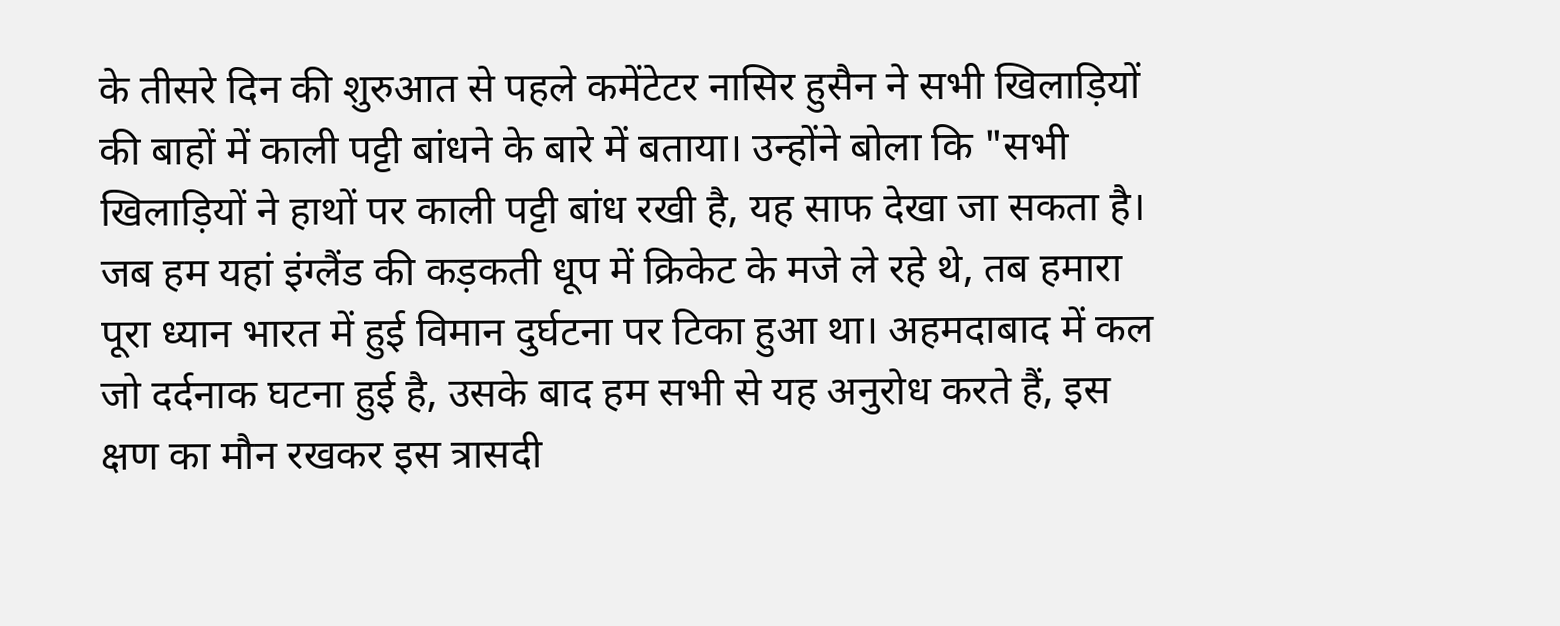के तीसरे दिन की शुरुआत से पहले कमेंटेटर नासिर हुसैन ने सभी खिलाड़ियों की बाहों में काली पट्टी बांधने के बारे में बताया। उन्होंने बोला कि "सभी खिलाड़ियों ने हाथों पर काली पट्टी बांध रखी है, यह साफ देखा जा सकता है। जब हम यहां इंग्लैंड की कड़कती धूप में क्रिकेट के मजे ले रहे थे, तब हमारा पूरा ध्यान भारत में हुई विमान दुर्घटना पर टिका हुआ था। अहमदाबाद में कल जो दर्दनाक घटना हुई है, उसके बाद हम सभी से यह अनुरोध करते हैं, इस क्षण का मौन रखकर इस त्रासदी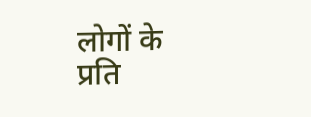लोगों के प्रति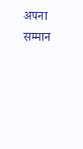अपना सम्मान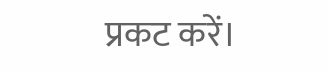प्रकट करें।